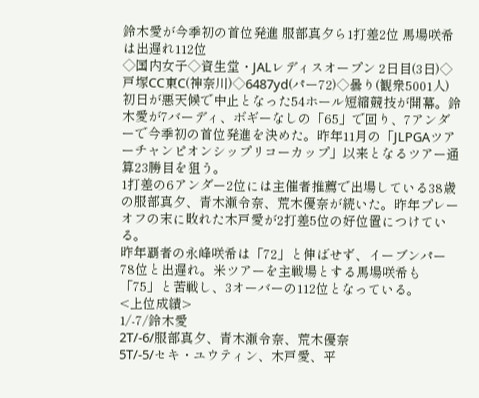鈴木愛が今季初の首位発進 服部真夕ら1打差2位 馬場咲希は出遅れ112位
◇国内女子◇資生堂・JALレディスオープン 2日目(3日)◇戸塚CC東C(神奈川)◇6487yd(パー72)◇曇り(観衆5001人)
初日が悪天候で中止となった54ホール短縮競技が開幕。鈴木愛が7バーディ、ボギーなしの「65」で回り、7アンダーで今季初の首位発進を決めた。昨年11月の「JLPGAツアーチャンピオンシップリコーカップ」以来となるツアー通算23勝目を狙う。
1打差の6アンダー2位には主催者推薦で出場している38歳の服部真夕、青木瀬令奈、荒木優奈が続いた。昨年プレーオフの末に敗れた木戸愛が2打差5位の好位置につけている。
昨年覇者の永峰咲希は「72」と伸ばせず、イーブンパー78位と出遅れ。米ツアーを主戦場とする馬場咲希も「75」と苦戦し、3オーバーの112位となっている。
<上位成績>
1/-7/鈴木愛
2T/-6/服部真夕、青木瀬令奈、荒木優奈
5T/-5/セキ・ユウティン、木戸愛、平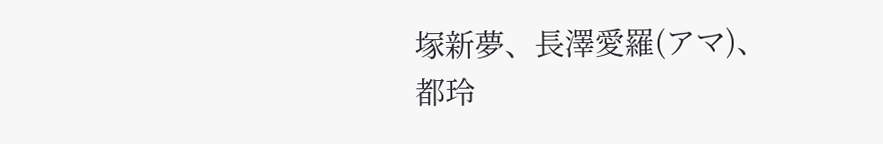塚新夢、長澤愛羅(アマ)、都玲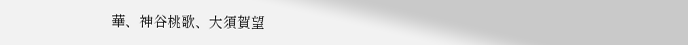華、神谷桃歌、大須賀望